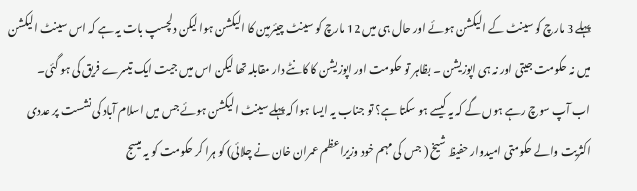پہلے 3 مارچ کو سینٹ کے الیکشن ہوئے اور حال ہی میں 12 مارچ کو سینٹ چیئرمین کا الیکشن ہوا لیکن دلچسپ بات یہ ہے کہ اس سینٹ الیکشن میں نہ حکومت جیتی اور نہ ہی اپوزیشن ۔ بظاہر تو حکومت اور اپوزیشن کا کانٹے دار مقابلہ تھا لیکن اس میں جیت ایک تیسرے فریق کی ہو گئی۔
اب آپ سوچ رہے ہوں گے کہ یہ کیسے ہو سکتا ہے؟ تو جناب یہ ایسا ہوا کہ پہلے سینٹ الیکشن ہوئے جس میں اسلام آباد کی نشست پر عددی اکثریت والے حکومتی امیدوار حفیظ شیخ ( جس کی مہم خود وزیراعظم عمران خان نے چلائی) کو ہرا کر حکومت کو یہ میسج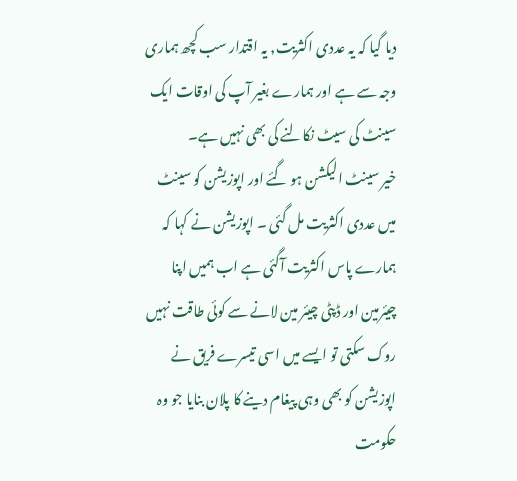دیا گیا کہ یہ عددی اکثریت, یہ اقتدار سب کچھ ہماری وجہ سے ہے اور ہمارے بغیر آپ کی اوقات ایک سینٹ کی سیٹ نکالنے کی بھی نہیں ہے۔
خیر سینٹ الیکشن ہو گئے اور اپوزیشن کو سینٹ میں عددی اکثریت مل گئی ۔ اپوزیشن نے کہا کہ ہمارے پاس اکثریت آگئی ہے اب ہمیں اپنا چیئرمین اور ڈپٹی چیئر مین لانے سے کوئی طاقت نہیں روک سکتی تو ایسے میں اسی تیسرے فریق نے اپوزیشن کو بھی وہی پیغام دینے کا پلان بنایا جو وہ حکومت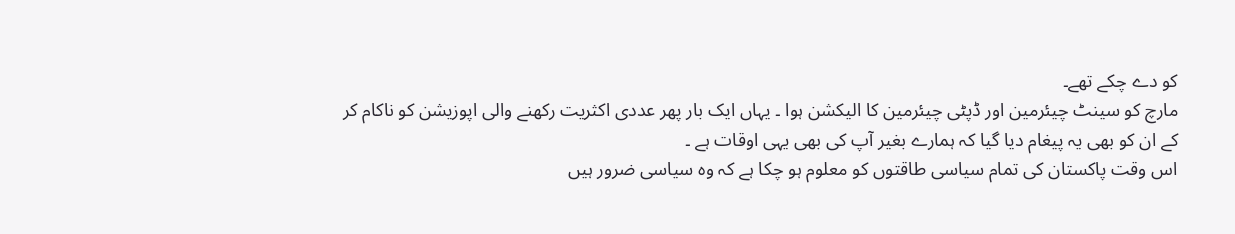کو دے چکے تھے۔
مارچ کو سینٹ چیئرمین اور ڈپٹی چیئرمین کا الیکشن ہوا ۔ یہاں ایک بار پھر عددی اکثریت رکھنے والی اپوزیشن کو ناکام کر کے ان کو بھی یہ پیغام دیا گیا کہ ہمارے بغیر آپ کی بھی یہی اوقات ہے ۔
اس وقت پاکستان کی تمام سیاسی طاقتوں کو معلوم ہو چکا ہے کہ وہ سیاسی ضرور ہیں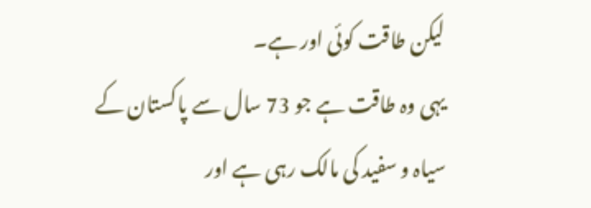لیکن طاقت کوئی اور ہے۔
یہی وہ طاقت ہے جو 73 سال سے پاکستان کے سیاہ و سفید کی مالک رہی ہے اور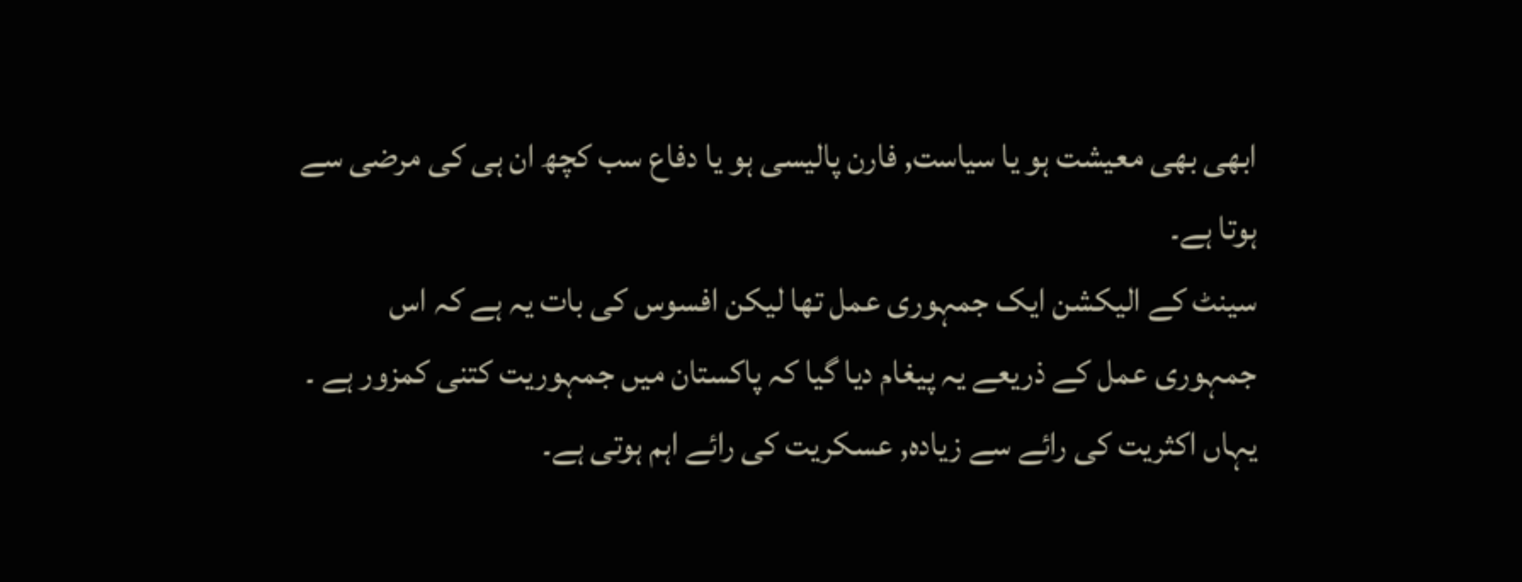ابھی بھی معیشت ہو یا سیاست, فارن پالیسی ہو یا دفاع سب کچھ ان ہی کی مرضی سے ہوتا ہے۔
سینٹ کے الیکشن ایک جمہوری عمل تھا لیکن افسوس کی بات یہ ہے کہ اس جمہوری عمل کے ذریعے یہ پیغام دیا گیا کہ پاکستان میں جمہوریت کتنی کمزور ہے ۔ یہاں اکثریت کی رائے سے زیادہ, عسکریت کی رائے اہم ہوتی ہے۔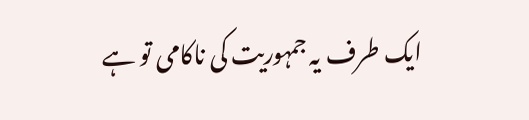ایک طرف یہ جمہوریت کی ناکامی تو ہے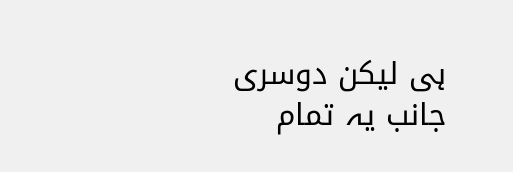ہی لیکن دوسری جانب یہ تمام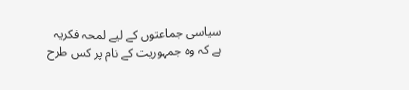سیاسی جماعتوں کے لیے لمحہ فکریہ ہے کہ وہ جمہوریت کے نام پر کس طرح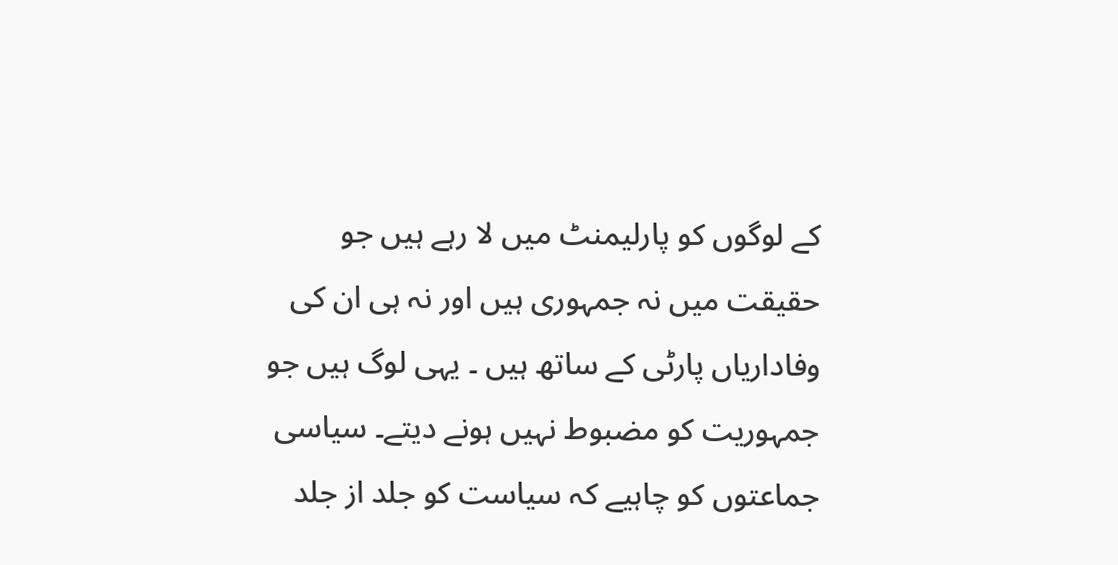کے لوگوں کو پارلیمنٹ میں لا رہے ہیں جو حقیقت میں نہ جمہوری ہیں اور نہ ہی ان کی وفاداریاں پارٹی کے ساتھ ہیں ۔ یہی لوگ ہیں جو جمہوریت کو مضبوط نہیں ہونے دیتے۔ سیاسی جماعتوں کو چاہیے کہ سیاست کو جلد از جلد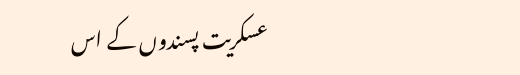عسکریت پسندوں کے اس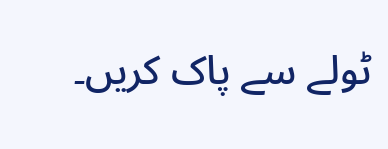ٹولے سے پاک کریں۔